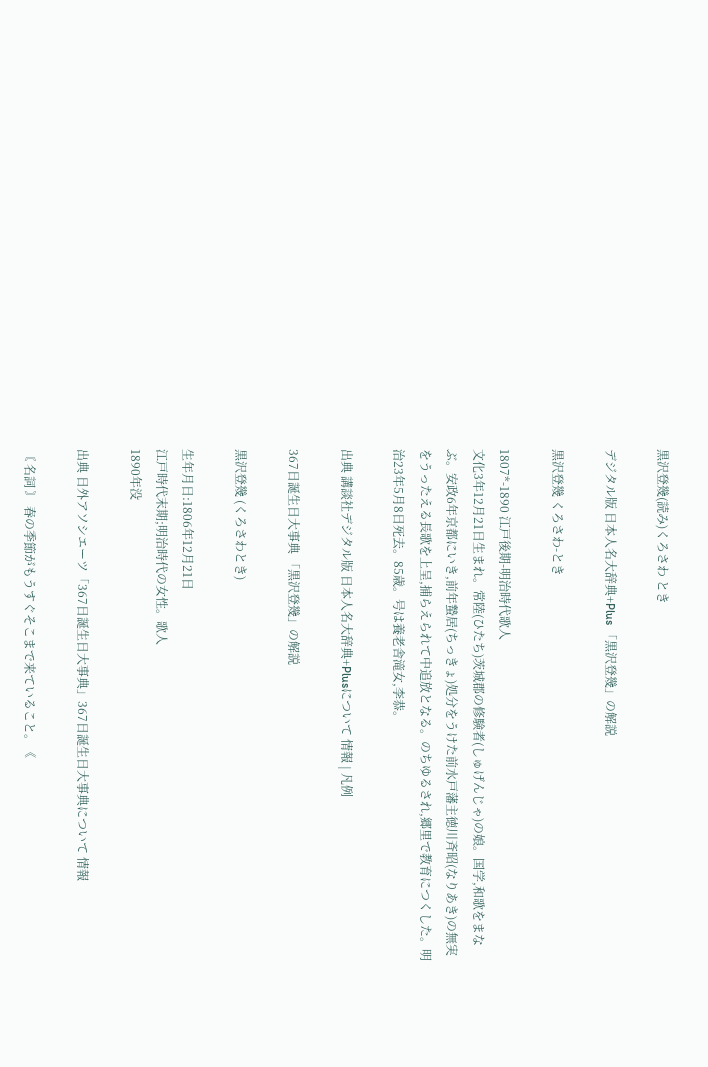黒沢登幾(読み)くろさわ とき

デジタル版 日本人名大辞典+Plus 「黒沢登幾」の解説

黒沢登幾 くろさわ-とき

1807*-1890 江戸後期-明治時代歌人
文化3年12月21日生まれ。常陸(ひたち)茨城郡の修験者(しゅげんじゃ)の娘。国学,和歌をまなぶ。安政6年京都にいき,前年蟄居(ちっきょ)処分をうけた前水戸藩主徳川斉昭(なりあき)の無実をうったえる長歌を上呈,捕らえられて中追放となる。のちゆるされ,郷里で教育につくした。明治23年5月8日死去。85歳。号は養老舎滝女,李恭。

出典 講談社デジタル版 日本人名大辞典+Plusについて 情報 | 凡例

367日誕生日大事典 「黒沢登幾」の解説

黒沢登幾 (くろさわとき)

生年月日:1806年12月21日
江戸時代末期;明治時代の女性。歌人
1890年没

出典 日外アソシエーツ「367日誕生日大事典」367日誕生日大事典について 情報

〘 名詞 〙 春の季節がもうすぐそこまで来ていること。《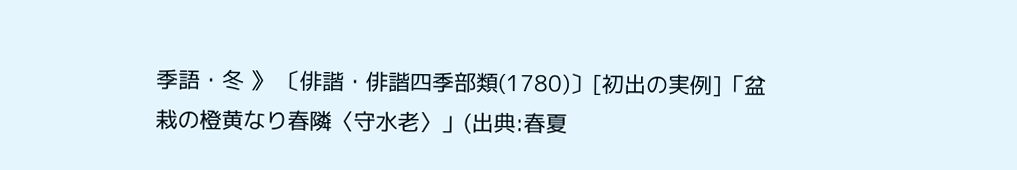季語・冬 》 〔俳諧・俳諧四季部類(1780)〕[初出の実例]「盆栽の橙黄なり春隣〈守水老〉」(出典:春夏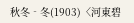秋冬‐冬(1903)〈河東碧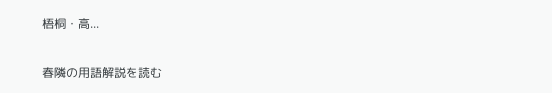梧桐・高...

春隣の用語解説を読む